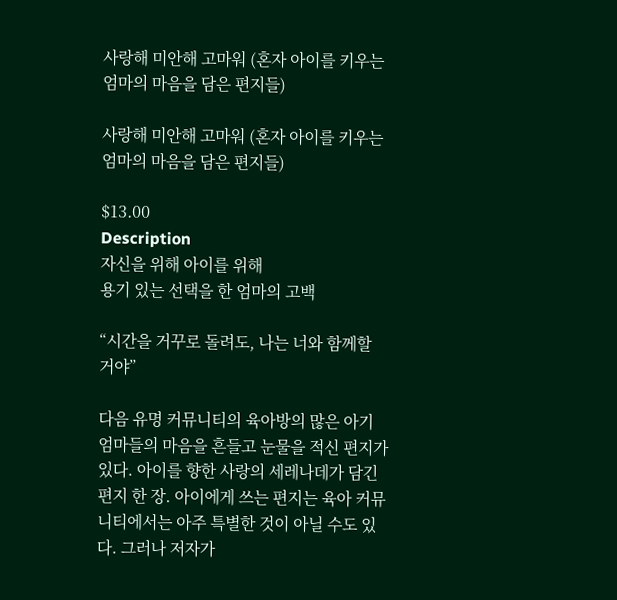사랑해 미안해 고마워 (혼자 아이를 키우는 엄마의 마음을 담은 편지들)

사랑해 미안해 고마워 (혼자 아이를 키우는 엄마의 마음을 담은 편지들)

$13.00
Description
자신을 위해 아이를 위해
용기 있는 선택을 한 엄마의 고백

“시간을 거꾸로 돌려도, 나는 너와 함께할 거야”

다음 유명 커뮤니티의 육아방의 많은 아기 엄마들의 마음을 흔들고 눈물을 적신 편지가 있다. 아이를 향한 사랑의 세레나데가 담긴 편지 한 장. 아이에게 쓰는 편지는 육아 커뮤니티에서는 아주 특별한 것이 아닐 수도 있다. 그러나 저자가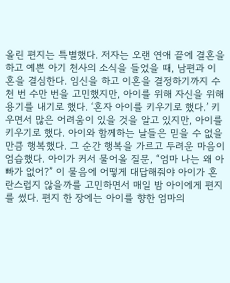올린 편지는 특별했다. 저자는 오랜 연애 끝에 결혼을 하고 예쁜 아기 천사의 소식을 들었을 때, 남편과 이혼을 결심한다. 임신을 하고 이혼을 결정하기까지 수천 번 수만 번을 고민했지만, 아이를 위해 자신을 위해 용기를 내기로 했다. ‘혼자 아이를 키우기로 했다.’ 키우면서 많은 어려움이 있을 것을 알고 있지만, 아이를 키우기로 했다. 아이와 함께하는 날들은 믿을 수 없을 만큼 행복했다. 그 순간 행복을 가르고 두려운 마음이 엄습했다. 아이가 커서 물어올 질문, “엄마 나는 왜 아빠가 없어?” 이 물음에 어떻게 대답해줘야 아이가 혼란스럽지 않을까를 고민하면서 매일 밤 아이에게 편지를 썼다. 편지 한 장에는 아이를 향한 엄마의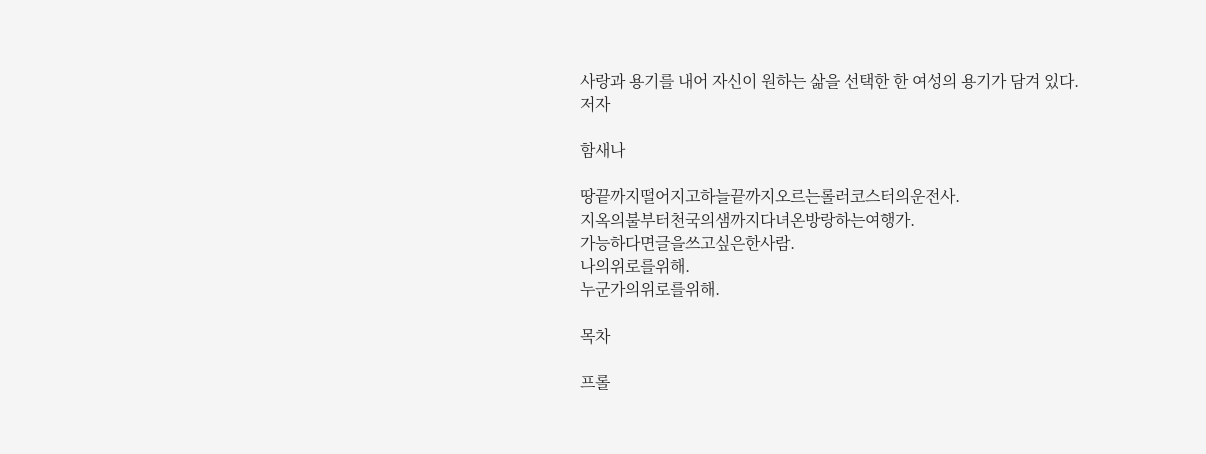사랑과 용기를 내어 자신이 원하는 삶을 선택한 한 여성의 용기가 담겨 있다.
저자

함새나

땅끝까지떨어지고하늘끝까지오르는롤러코스터의운전사.
지옥의불부터천국의샘까지다녀온방랑하는여행가.
가능하다면글을쓰고싶은한사람.
나의위로를위해.
누군가의위로를위해.

목차

프롤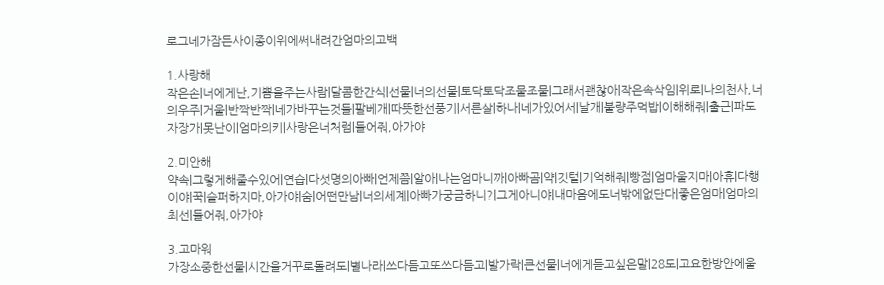로그네가잠든사이종이위에써내려간엄마의고백

1.사랑해
작은손|너에게난,기쁨을주는사람|달콤한간식|선물|너의선물|토닥토닥조물조물|그래서괜찮아|작은속삭임|위로|나의천사,너의우주|거울|반짝반짝|네가바꾸는것들|팔베개|따뜻한선풍기|서른살|하나|네가있어서|날개|불량주먹밥|이해해줘|출근|파도자장가|못난이|엄마의키|사랑은너처럼|들어줘,아가야

2.미안해
약속|그렇게해줄수있어|연습|다섯명의아빠|언제쯤|알아|나는엄마니까|아빠곰|약|깃털|기억해줘|빵점|엄마울지마|아휴|다행이야|꾹|슬퍼하지마,아가야|숨|어떤만남|너의세계|아빠가궁금하니?|그게아니야|내마음에도너밖에없단다|좋은엄마|엄마의최선|들어줘,아가야

3.고마워
가장소중한선물|시간을거꾸로돌려도|별나라|쓰다듬고또쓰다듬고|발가락|큰선물|너에게듣고싶은말|28도|고요한방안에울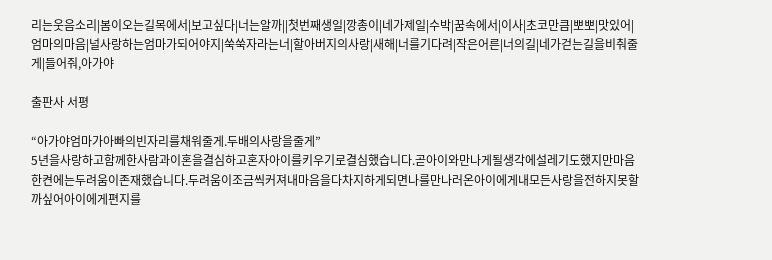리는웃음소리|봄이오는길목에서|보고싶다|너는알까||첫번째생일|깡총이|네가제일|수박|꿈속에서|이사|초코만큼|뽀뽀|맛있어|엄마의마음|널사랑하는엄마가되어야지|쑥쑥자라는너|할아버지의사랑|새해|너를기다려|작은어른|너의길|네가걷는길을비춰줄게|들어줘,아가야

출판사 서평

“아가야엄마가아빠의빈자리를채워줄게.두배의사랑을줄게”
5년을사랑하고함께한사람과이혼을결심하고혼자아이를키우기로결심했습니다.곧아이와만나게될생각에설레기도했지만마음한켠에는두려움이존재했습니다.두려움이조금씩커져내마음을다차지하게되면나를만나러온아이에게내모든사랑을전하지못할까싶어아이에게편지를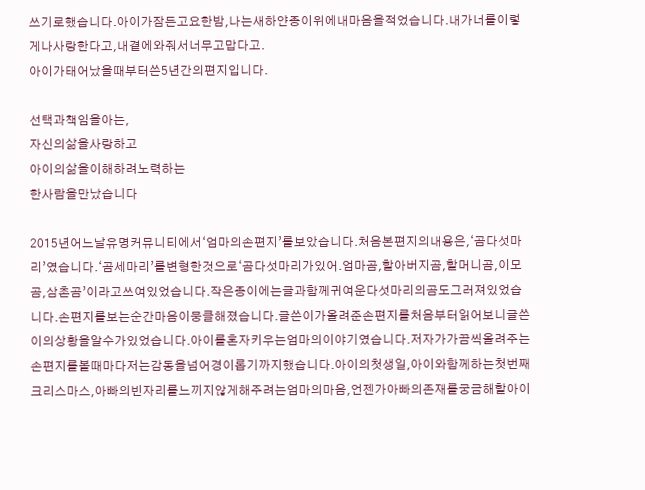쓰기로했습니다.아이가잠든고요한밤,나는새하얀종이위에내마음을적었습니다.내가너를이렇게나사랑한다고,내곁에와줘서너무고맙다고.
아이가태어났을때부터쓴5년간의편지입니다.

선택과책임을아는,
자신의삶을사랑하고
아이의삶을이해하려노력하는
한사람을만났습니다

2015년어느날유명커뮤니티에서‘엄마의손편지’를보았습니다.처음본편지의내용은,‘곰다섯마리’였습니다.‘곰세마리’를변형한것으로‘곰다섯마리가있어.엄마곰,할아버지곰,할머니곰,이모곰,삼촌곰’이라고쓰여있었습니다.작은종이에는글과함께귀여운다섯마리의곰도그러져있었습니다.손편지를보는순간마음이뭉클해졌습니다.글쓴이가올려준손편지를처음부터읽어보니글쓴이의상황을알수가있었습니다.아이를혼자키우는엄마의이야기였습니다.저자가가끔씩올려주는손편지를볼때마다저는감동을넘어경이롭기까지했습니다.아이의첫생일,아이와함께하는첫번째크리스마스,아빠의빈자리를느끼지않게해주려는엄마의마음,언젠가아빠의존재를궁금해할아이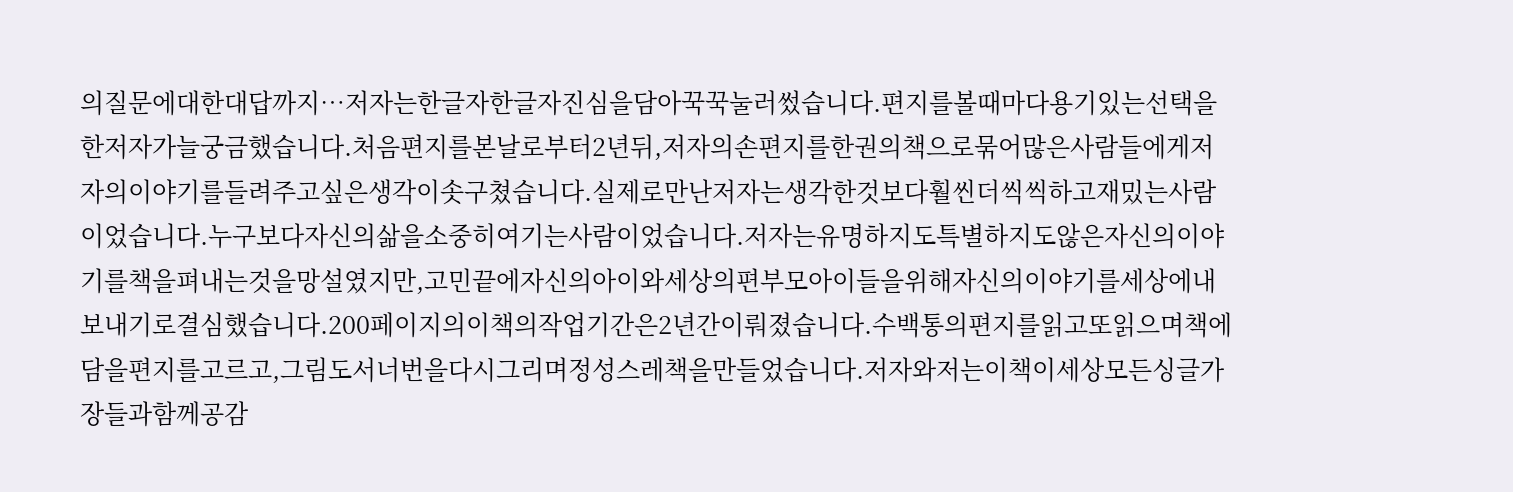의질문에대한대답까지…저자는한글자한글자진심을담아꾹꾹눌러썼습니다.편지를볼때마다용기있는선택을한저자가늘궁금했습니다.처음편지를본날로부터2년뒤,저자의손편지를한권의책으로묶어많은사람들에게저자의이야기를들려주고싶은생각이솟구쳤습니다.실제로만난저자는생각한것보다훨씬더씩씩하고재밌는사람이었습니다.누구보다자신의삶을소중히여기는사람이었습니다.저자는유명하지도특별하지도않은자신의이야기를책을펴내는것을망설였지만,고민끝에자신의아이와세상의편부모아이들을위해자신의이야기를세상에내보내기로결심했습니다.200페이지의이책의작업기간은2년간이뤄졌습니다.수백통의편지를읽고또읽으며책에담을편지를고르고,그림도서너번을다시그리며정성스레책을만들었습니다.저자와저는이책이세상모든싱글가장들과함께공감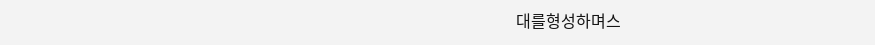대를형성하며스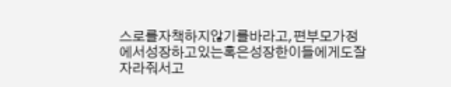스로를자책하지않기를바라고,편부모가정에서성장하고있는혹은성장한이들에게도잘자라줘서고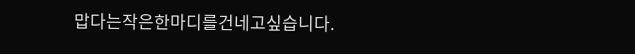맙다는작은한마디를건네고싶습니다.